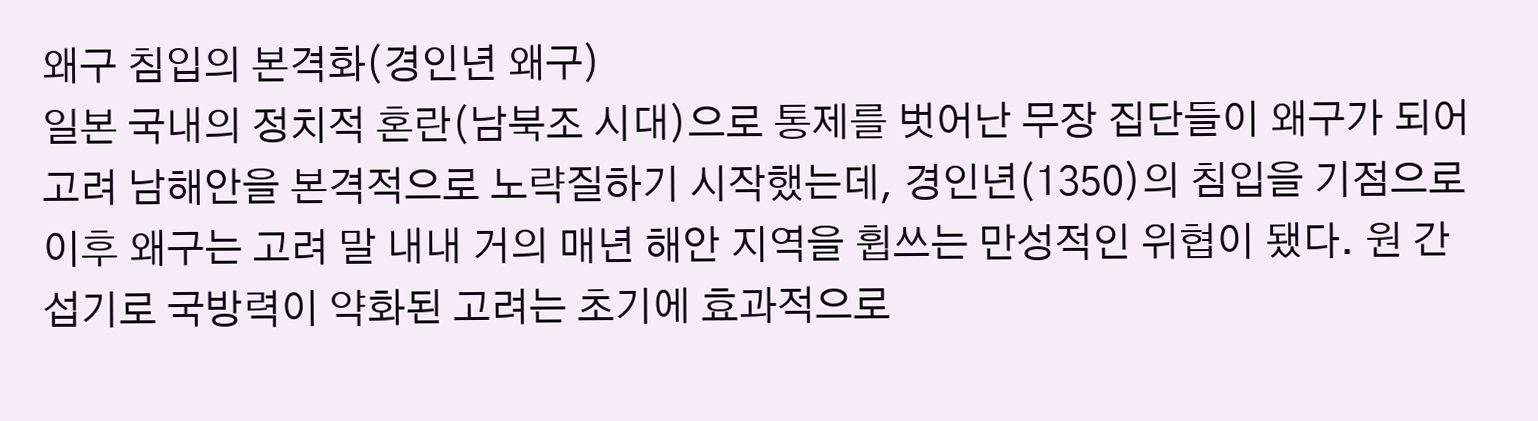왜구 침입의 본격화(경인년 왜구)
일본 국내의 정치적 혼란(남북조 시대)으로 통제를 벗어난 무장 집단들이 왜구가 되어 고려 남해안을 본격적으로 노략질하기 시작했는데, 경인년(1350)의 침입을 기점으로 이후 왜구는 고려 말 내내 거의 매년 해안 지역을 휩쓰는 만성적인 위협이 됐다. 원 간섭기로 국방력이 약화된 고려는 초기에 효과적으로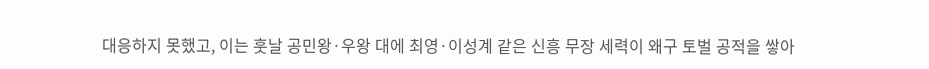대응하지 못했고, 이는 훗날 공민왕·우왕 대에 최영·이성계 같은 신흥 무장 세력이 왜구 토벌 공적을 쌓아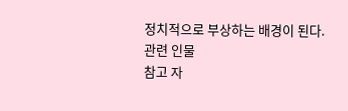정치적으로 부상하는 배경이 된다.
관련 인물
참고 자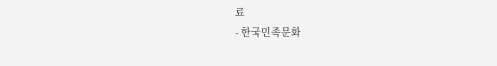료
- 한국민족문화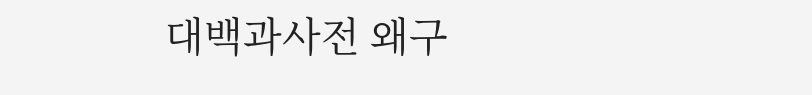대백과사전 왜구